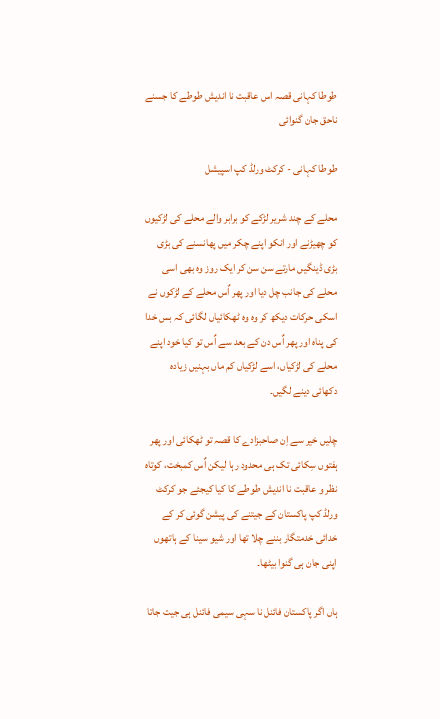طوطا کہانی قصہ اس عاقبت نا اندیش طوطے کا جسنے ناحق جان گنوائی

طوطا کہانی - کرکٹ ورلڈ کپ اسپیشل

محلے کے چند شریر لڑکے کو برابر والے محلے کی لڑکیوں کو چھیڑنے اور انکو اپنے چکر میں پھانسنے کی بڑی بڑی ڈینگیں مارتے سن سن کر ایک روز وہ بھی اسی محلے کی جانب چل دیا اور پھر اٌس محلے کے لڑکوں نے اسکی حرکات دیکھ کر وہ وہ ٹھکائیاں لگائی کہ بس خدا کی پناہ اور پھر اٌس دن کے بعد سے اٌس تو کیا خود اپنے محلے کی لڑکیاں، اسے لڑکیاں کم ماں بہنیں زیادہ دکھائی دینے لگیں۔

چلیں خیر سے اِن صاحبزادے کا قصہ تو ٹھکائی اور پھر ہفتوں سِکائی تک ہی محدود رہا لیکن اٌس کمبخت، کوتاہ نظر و عاقبت نا اندیش طوطے کا کیا کیجئے جو کرکٹ ورلڈ کپ پاکستان کے جیتنے کی پیشن گوئی کر کے خدائی خدمتگار بننے چلا تھا اور شیو سینا کے ہاتھوں اپنی جان ہی گنوا بیٹھا۔

ہاں اگر پاکستان فائنل نا سہی سیمی فائنل ہی جیت جاتا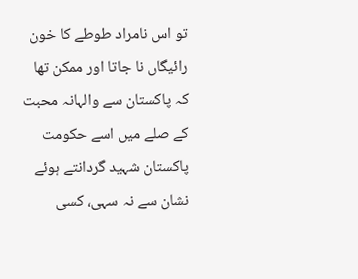تو اس نامراد طوطے کا خون رائیگاں نا جاتا اور ممکن تھا کہ پاکستان سے والہانہ محبت کے صلے میں اسے حکومت پاکستان شہید گردانتے ہوئے نشان سے نہ سہی، کسی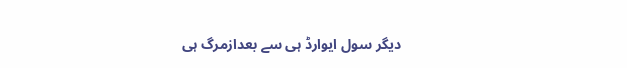دیگر سول ایوارڈ ہی سے بعدازمرگ ہی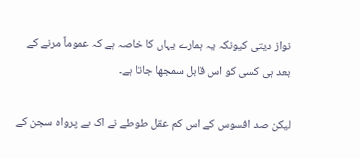نواز دیتی کیونکہ یہ ہمارے یہاں کا خاصہ ہے کہ عموماً مرنے کے بعد ہی کسی کو اس قابل سمجھا جاتا ہے۔

لیکن صد افسوس کے اس کم عقل طوطے نے اک بے پرواہ سجن کے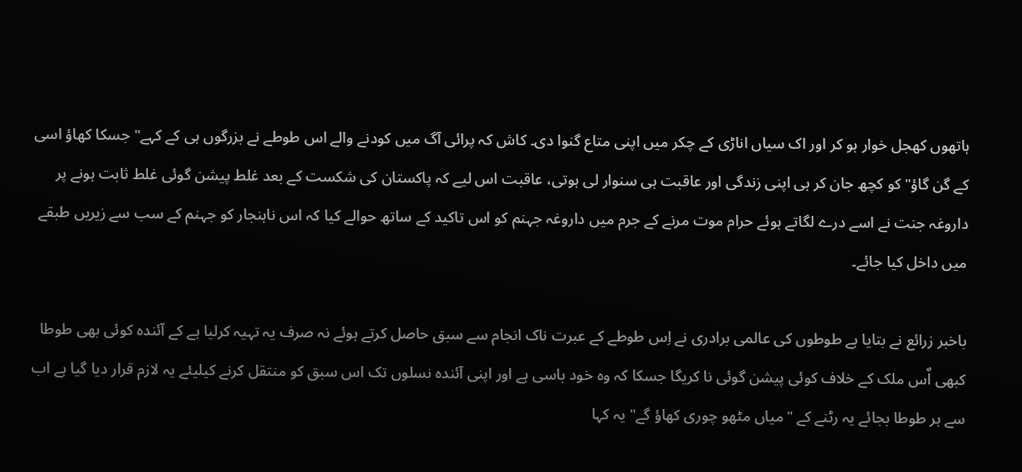ہاتھوں کھجل خوار ہو کر اور اک سیاں اناڑی کے چکر میں اپنی متاع گنوا دی۔ کاش کہ پرائی آگ میں کودنے والے اس طوطے نے بزرگوں ہی کے کہے"جسکا کھاؤ اسی کے گن گاؤ" کو کچھ جان کر ہی اپنی زندگی اور عاقبت ہی سنوار لی ہوتی، عاقبت اس لیے کہ پاکستان کی شکست کے بعد غلط پیشن گوئی غلط ثابت ہونے پر داروغہ جنت نے اسے درے لگاتے ہوئے حرام موت مرنے کے جرم میں داروغہ جہنم کو اس تاکید کے ساتھ حوالے کیا کہ اس ناہنجار کو جہنم کے سب سے زیریں طبقے میں داخل کیا جائے۔

باخبر زرائع نے بتایا ہے طوطوں کی عالمی برادری نے اِس طوطے کے عبرت ناک انجام سے سبق حاصل کرتے ہوئے نہ صرف یہ تہیہ کرلیا ہے کے آئندہ کوئی بھی طوطا کبھی اٌس ملک کے خلاف کوئی پیشن گوئی نا کریگا جسکا کہ وہ خود باسی ہے اور اپنی آئندہ نسلوں تک اس سبق کو منتقل کرنے کیلیئے یہ لازم قرار دیا گیا ہے اب سے ہر طوطا بجائے یہ رٹنے کے "میاں مٹھو چوری کھاؤ گے" یہ کہا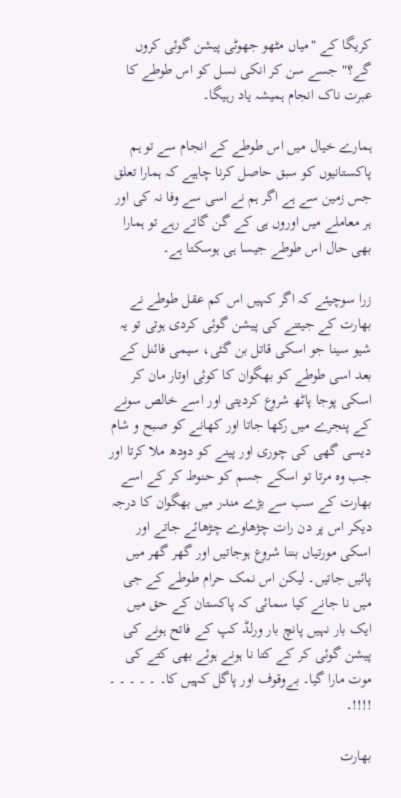کریگا کے "میاں مٹھو جھوٹی پیشن گوئی کروں گے؟" جسے سن کر انکی نسل کو اس طوطے کا عبرت ناک انجام ہمیشہ یاد رہیگا۔

ہمارے خیال میں اس طوطے کے انجام سے تو ہم پاکستانیوں کو سبق حاصل کرنا چاہیے کہ ہمارا تعلق جس زمین سے ہے اگر ہم نے اسی سے وفا نہ کی اور ہر معاملے میں اوروں ہی کے گن گاتے رہے تو ہمارا بھی حال اس طوطے جیسا ہی ہوسکتا ہے۔

زرا سوچیئے کہ اگر کہیں اس کم عقل طوطے نے بھارت کے جیتنے کی پیشن گوئی کردی ہوتی تو یہ شیو سینا جو اسکی قاتل بن گئی، سیمی فائنل کے بعد اسی طوطے کو بھگوان کا کوئی اوتار مان کر اسکی پوجا پاٹھ شروع کردیتی اور اسے خالص سونے کے پنجرے میں رکھا جاتا اور کھانے کو صبح و شام دیسی گھی کی چوری اور پینے کو دودھ ملا کرتا اور جب وہ مرتا تو اسکے جسم کو حنوط کر کے اسے بھارت کے سب سے بڑے مندر میں بھگوان کا درجہ دیکر اس پر دن رات چڑھاوے چڑھائے جاتے اور اسکی مورتیاں بننا شروع ہوجاتیں اور گھر گھر میں پائیں جاتیں۔ لیکن اس نمک حرام طوطے کے جی میں نا جانے کیا سمائی کہ پاکستان کے حق میں ایک بار نہیں پانچ بار ورلڈ کپ کے فاتح ہونے کی پیشن گوئی کر کے کتا نا ہونے ہوئے بھی کتے کی موت مارا گیا۔ بےوقوف اور پاگل کہیں کا۔ ۔ ۔ ۔ ۔ ۔ !!!!۔

بھارت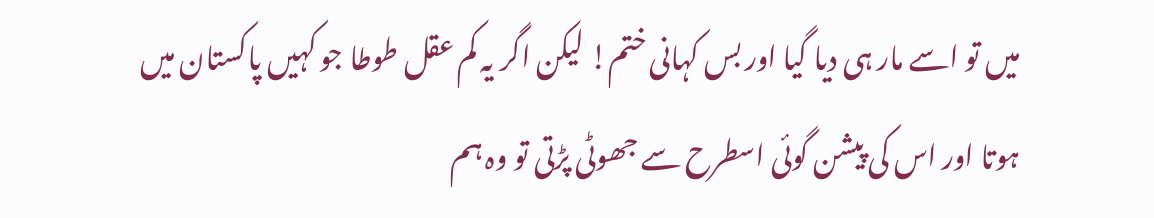میں تو اسے مار ہی دیا گیا اور بس کہانی ختم! لیکن اگر یہ کم عقل طوطا جو کہیں پاکستان میں ہوتا اور اس کی پیشن گوئی اسطرح سے جھوٹی پڑتی تو وہ ہم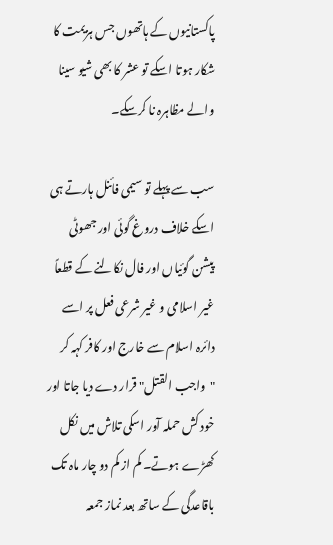پاکستانیوں کے ہاتھوں جس ہزیمت کا شکار ہوتا اسکے تو عشر کا بھی شیو سینا والے مظاہرہ نا کرسکے۔

سب سے پہلے تو سیمی فائنل ہارتے ہی اسکے خلاف دروغ گوئی اور جھوٹی پیشن گوئیاں اور فال نکالنے کے قطعاً غیر اسلامی و غیر شرعی فعل پر اسے دائرہ اسلام سے خارج اور کافر کہہ کر "واجب القتل" قرار دے دیا جاتا اور خود کش حملہ آور اسکی تلاش میں نکل کھڑے ہوتے۔ کم از کم دو چار ماہ تک باقاعدگی کے ساتھ بعد نماز جمعہ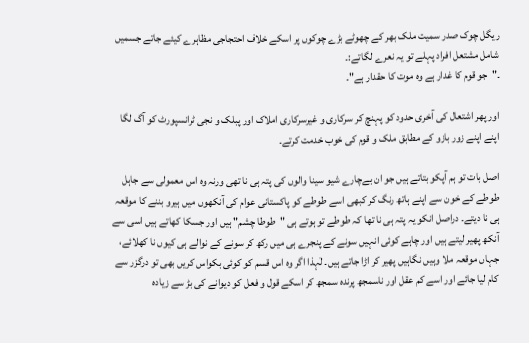ریگل چوک صدر سمیت ملک بھر کے چھوٹے بڑے چوکوں پر اسکے خلاف احتجاجی مظاہرے کیئے جاتے جسمیں شامل مشتعل افراد پہلے تو یہ نعرے لگاتے:۔
۔"جو قوم کا غدار ہے وہ موت کا حقدار ہے"۔

اور پھر اشتعال کی آخری حدود کو پہنچ کر سرکاری و غیرسرکاری املاک اور پبلک و نجی ٹرانسپورٹ کو آگ لگا اپنے اپنے زور بازو کے مطابق ملک و قوم کی خوب خدمت کرتے۔

اصل بات تو ہم آپکو بتاتے ہیں جو ان بےچارے شیو سینا والوں کی پتہ ہی نا تھی ورنہ وہ اس معمولی سے جاہل طوطے کے خون سے اپنے ہاتھ رنگ کر کبھی اسے طوطے کو پاکستانی عوام کی آنکھوں میں ہیرو بننے کا موقعہ ہی نا دیتے۔ دراصل انکو یہ پتہ ہی نا تھا کہ طوطے تو ہوتے ہی "طوطا چشم" ہیں اور جسکا کھاتے ہیں اسی سے آنکھ پھیر لیتے ہیں اور چاہے کوئی انہیں سونے کے پنجرے ہی میں رکھ کر سونے کے نوالے ہی کیوں نا کھلائے، جہاں موقعہ ملا وہیں نگاہیں پھیر کر اڑا جاتے ہیں۔ لٰہذا اگر وہ اس قسم کو کوئی بکواس کریں بھی تو درگزر سے کام لیا جائے اور اسے کم عقل اور ناسمجھ پرندہ سمجھ کر اسکے قول و فعل کو دیوانے کی بڑ سے زیادہ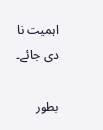اہمیت نا دی جائے۔

بطور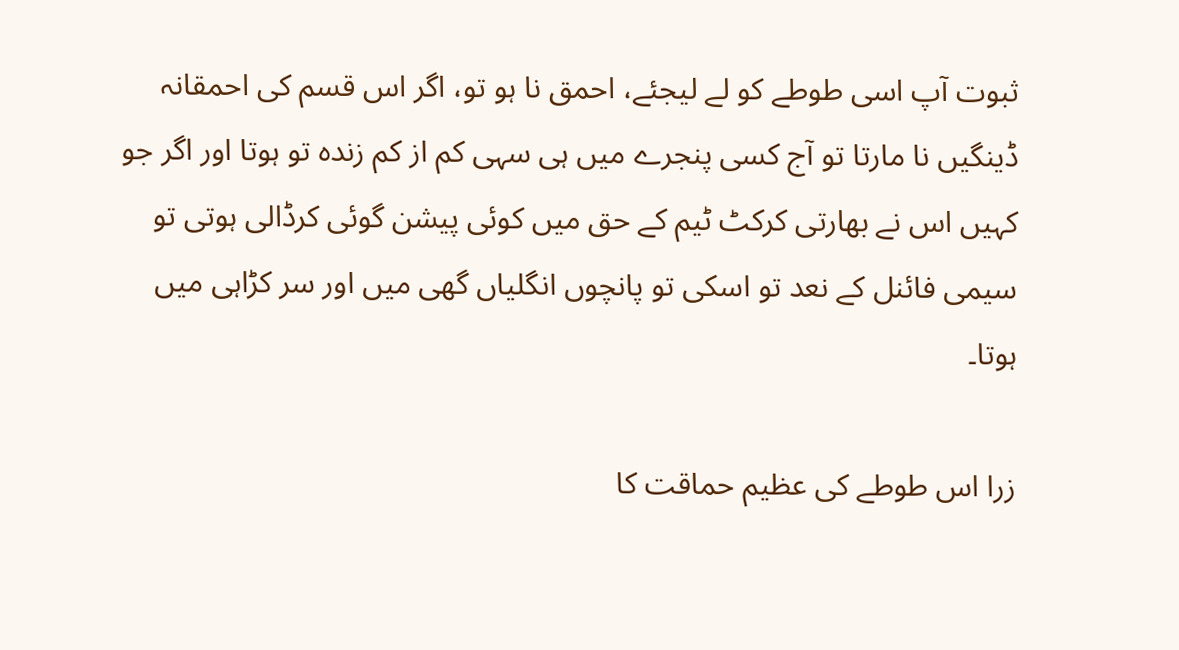ثبوت آپ اسی طوطے کو لے لیجئے، احمق نا ہو تو، اگر اس قسم کی احمقانہ ڈینگیں نا مارتا تو آج کسی پنجرے میں ہی سہی کم از کم زندہ تو ہوتا اور اگر جو کہیں اس نے بھارتی کرکٹ ٹیم کے حق میں کوئی پیشن گوئی کرڈالی ہوتی تو سیمی فائنل کے نعد تو اسکی تو پانچوں انگلیاں گھی میں اور سر کڑاہی میں ہوتا۔

زرا اس طوطے کی عظیم حماقت کا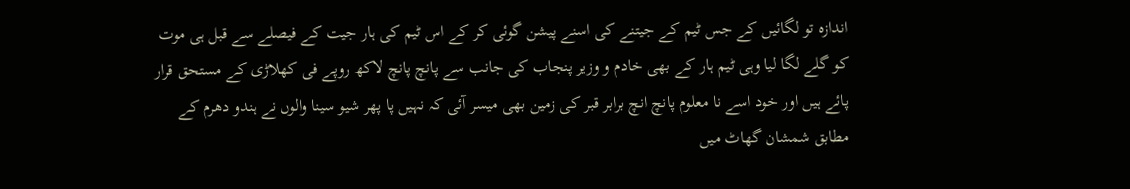اندازہ تو لگائیں کے جس ٹیم کے جیتنے کی اسنے پیشن گوئی کر کے اس ٹیم کی ہار جیت کے فیصلے سے قبل ہی موت کو گلے لگا لیا وہی ٹیم ہار کے بھی خادم و وزیر پنجاب کی جانب سے پانچ پانچ لاکھ روپے فی کھلاڑی کے مستحق قرار پائے ہیں اور خود اسے نا معلوم پانچ انچ برابر قبر کی زمین بھی میسر آئی کہ نہیں پا پھر شیو سینا والوں نے ہندو دھرم کے مطابق شمشان گھاٹ میں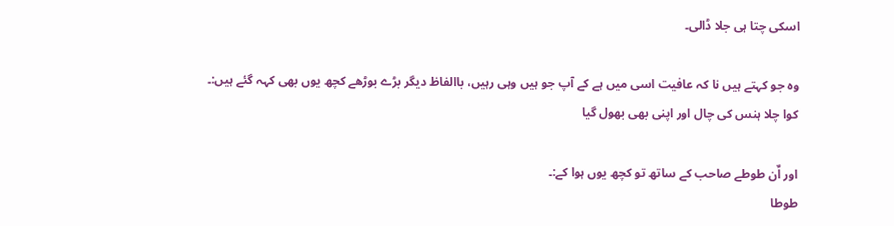اسکی چتا ہی جلا ڈالی۔

وہ جو کہتے ہیں نا کہ عافیت اسی میں ہے کے آپ جو ہیں وہی رہیں، باالفاظ دیگر بڑے بوڑھے کچھ یوں بھی کہہ گئے ہیں:۔
کوا چلا ہنس کی چال اور اپنی بھی بھول گیا

اور اٌن طوطے صاحب کے ساتھ تو کچھ یوں ہوا کے:۔
طوطا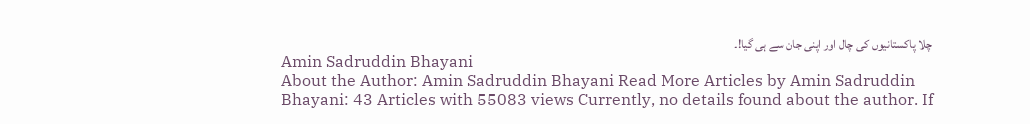چلا پاکستانیوں کی چال اور اپنی جان سے ہی گیا!۔
Amin Sadruddin Bhayani
About the Author: Amin Sadruddin Bhayani Read More Articles by Amin Sadruddin Bhayani: 43 Articles with 55083 views Currently, no details found about the author. If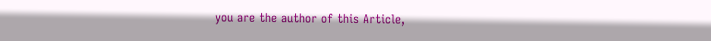you are the author of this Article,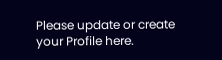Please update or create your Profile here.